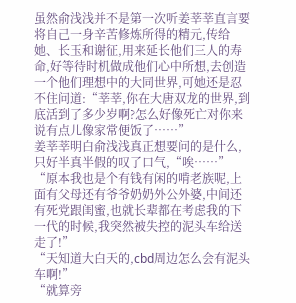虽然俞浅浅并不是第一次听姜莘莘直言要将自己一身辛苦修炼所得的精元,传给她、长玉和谢征,用来延长他们三人的寿命,好等待时机做成他们心中所想,去创造一个他们理想中的大同世界,可她还是忍不住问道:“莘莘,你在大唐双龙的世界,到底活到了多少岁啊?怎么好像死亡对你来说有点儿像家常便饭了……”
姜莘莘明白俞浅浅真正想要问的是什么,只好半真半假的叹了口气,“唉……”
“原本我也是个有钱有闲的啃老族呢,上面有父母还有爷爷奶奶外公外婆,中间还有死党跟闺蜜,也就长辈都在考虑我的下一代的时候,我突然被失控的泥头车给送走了!”
“天知道大白天的,cbd周边怎么会有泥头车啊!”
“就算旁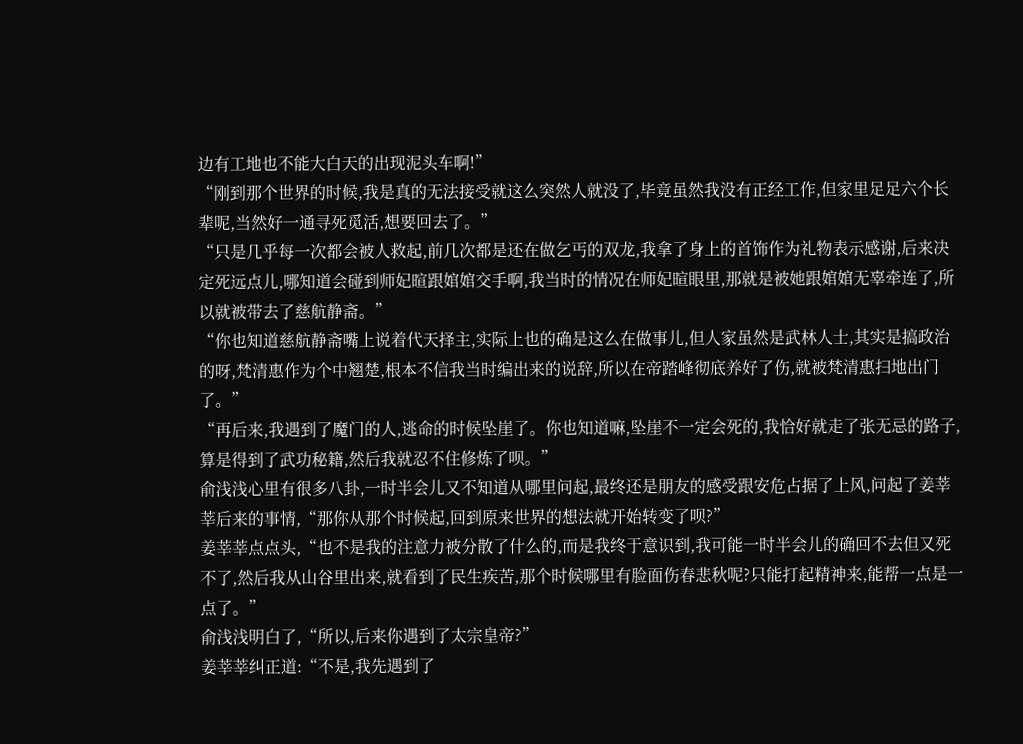边有工地也不能大白天的出现泥头车啊!”
“刚到那个世界的时候,我是真的无法接受就这么突然人就没了,毕竟虽然我没有正经工作,但家里足足六个长辈呢,当然好一通寻死觅活,想要回去了。”
“只是几乎每一次都会被人救起,前几次都是还在做乞丐的双龙,我拿了身上的首饰作为礼物表示感谢,后来决定死远点儿,哪知道会碰到师妃暄跟婠婠交手啊,我当时的情况在师妃暄眼里,那就是被她跟婠婠无辜牵连了,所以就被带去了慈航静斋。”
“你也知道慈航静斋嘴上说着代天择主,实际上也的确是这么在做事儿,但人家虽然是武林人士,其实是搞政治的呀,梵清惠作为个中翘楚,根本不信我当时编出来的说辞,所以在帝踏峰彻底养好了伤,就被梵清惠扫地出门了。”
“再后来,我遇到了魔门的人,逃命的时候坠崖了。你也知道嘛,坠崖不一定会死的,我恰好就走了张无忌的路子,算是得到了武功秘籍,然后我就忍不住修炼了呗。”
俞浅浅心里有很多八卦,一时半会儿又不知道从哪里问起,最终还是朋友的感受跟安危占据了上风,问起了姜莘莘后来的事情,“那你从那个时候起,回到原来世界的想法就开始转变了呗?”
姜莘莘点点头,“也不是我的注意力被分散了什么的,而是我终于意识到,我可能一时半会儿的确回不去但又死不了,然后我从山谷里出来,就看到了民生疾苦,那个时候哪里有脸面伤春悲秋呢?只能打起精神来,能帮一点是一点了。”
俞浅浅明白了,“所以,后来你遇到了太宗皇帝?”
姜莘莘纠正道:“不是,我先遇到了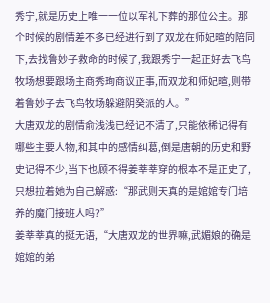秀宁,就是历史上唯一一位以军礼下葬的那位公主。那个时候的剧情差不多已经进行到了双龙在师妃暄的陪同下,去找鲁妙子救命的时候了,我跟秀宁一起正好去飞鸟牧场想要跟场主商秀珣商议正事,而双龙和师妃暄,则带着鲁妙子去飞鸟牧场躲避阴癸派的人。”
大唐双龙的剧情俞浅浅已经记不清了,只能依稀记得有哪些主要人物,和其中的感情纠葛,倒是唐朝的历史和野史记得不少,当下也顾不得姜莘莘穿的根本不是正史了,只想拉着她为自己解惑:“那武则天真的是婠婠专门培养的魔门接班人吗?”
姜莘莘真的挺无语,“大唐双龙的世界嘛,武媚娘的确是婠婠的弟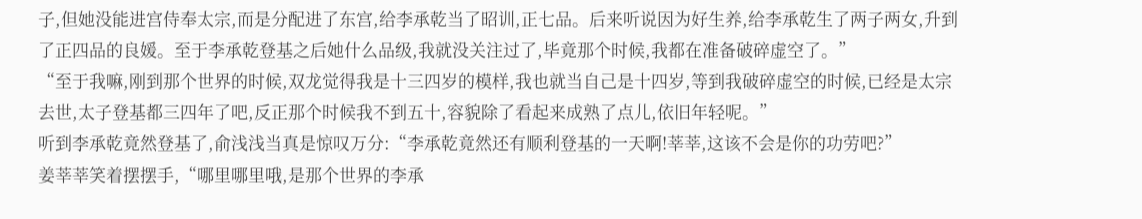子,但她没能进宫侍奉太宗,而是分配进了东宫,给李承乾当了昭训,正七品。后来听说因为好生养,给李承乾生了两子两女,升到了正四品的良媛。至于李承乾登基之后她什么品级,我就没关注过了,毕竟那个时候,我都在准备破碎虚空了。”
“至于我嘛,刚到那个世界的时候,双龙觉得我是十三四岁的模样,我也就当自己是十四岁,等到我破碎虚空的时候,已经是太宗去世,太子登基都三四年了吧,反正那个时候我不到五十,容貌除了看起来成熟了点儿,依旧年轻呢。”
听到李承乾竟然登基了,俞浅浅当真是惊叹万分:“李承乾竟然还有顺利登基的一天啊!莘莘,这该不会是你的功劳吧?”
姜莘莘笑着摆摆手,“哪里哪里哦,是那个世界的李承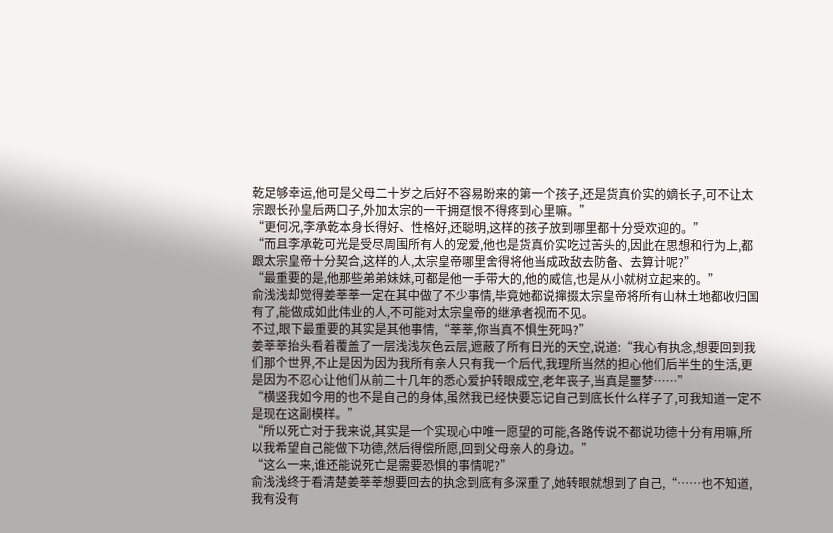乾足够幸运,他可是父母二十岁之后好不容易盼来的第一个孩子,还是货真价实的嫡长子,可不让太宗跟长孙皇后两口子,外加太宗的一干拥趸恨不得疼到心里嘛。”
“更何况,李承乾本身长得好、性格好,还聪明,这样的孩子放到哪里都十分受欢迎的。”
“而且李承乾可光是受尽周围所有人的宠爱,他也是货真价实吃过苦头的,因此在思想和行为上,都跟太宗皇帝十分契合,这样的人,太宗皇帝哪里舍得将他当成政敌去防备、去算计呢?”
“最重要的是,他那些弟弟妹妹,可都是他一手带大的,他的威信,也是从小就树立起来的。”
俞浅浅却觉得姜莘莘一定在其中做了不少事情,毕竟她都说撺掇太宗皇帝将所有山林土地都收归国有了,能做成如此伟业的人,不可能对太宗皇帝的继承者视而不见。
不过,眼下最重要的其实是其他事情,“莘莘,你当真不惧生死吗?”
姜莘莘抬头看着覆盖了一层浅浅灰色云层,遮蔽了所有日光的天空,说道:“我心有执念,想要回到我们那个世界,不止是因为因为我所有亲人只有我一个后代,我理所当然的担心他们后半生的生活,更是因为不忍心让他们从前二十几年的悉心爱护转眼成空,老年丧子,当真是噩梦……”
“横竖我如今用的也不是自己的身体,虽然我已经快要忘记自己到底长什么样子了,可我知道一定不是现在这副模样。”
“所以死亡对于我来说,其实是一个实现心中唯一愿望的可能,各路传说不都说功德十分有用嘛,所以我希望自己能做下功德,然后得偿所愿,回到父母亲人的身边。”
“这么一来,谁还能说死亡是需要恐惧的事情呢?”
俞浅浅终于看清楚姜莘莘想要回去的执念到底有多深重了,她转眼就想到了自己,“……也不知道,我有没有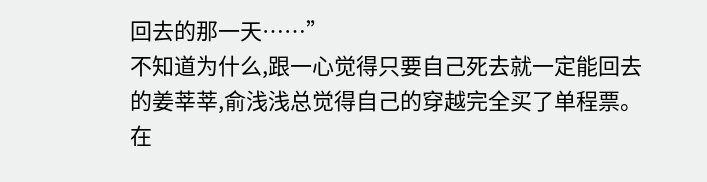回去的那一天……”
不知道为什么,跟一心觉得只要自己死去就一定能回去的姜莘莘,俞浅浅总觉得自己的穿越完全买了单程票。
在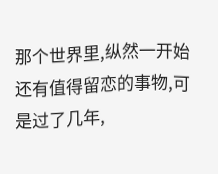那个世界里,纵然一开始还有值得留恋的事物,可是过了几年,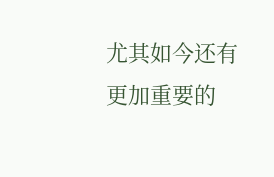尤其如今还有更加重要的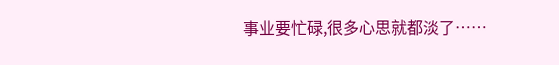事业要忙碌,很多心思就都淡了……